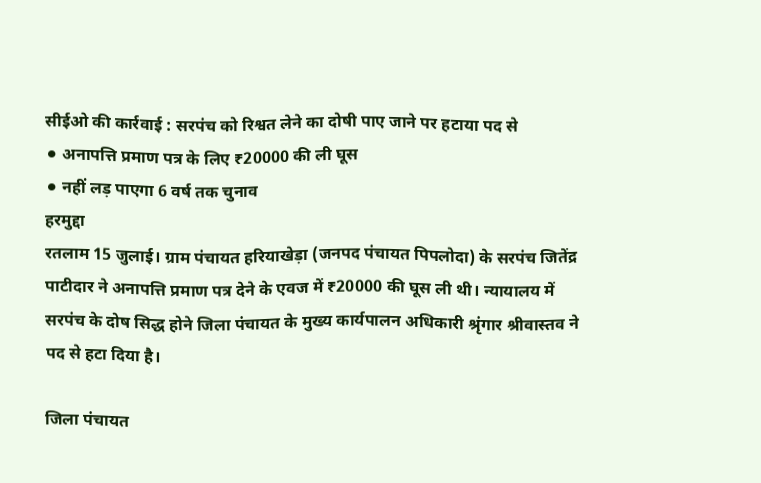सीईओ की कार्रवाई : सरपंच को रिश्वत लेने का दोषी पाए जाने पर हटाया पद से
⚫ अनापत्ति प्रमाण पत्र के लिए ₹20000 की ली घूस
⚫ नहीं लड़ पाएगा 6 वर्ष तक चुनाव
हरमुद्दा
रतलाम 15 जुलाई। ग्राम पंचायत हरियाखेड़ा (जनपद पंचायत पिपलोदा) के सरपंच जितेंद्र पाटीदार ने अनापत्ति प्रमाण पत्र देने के एवज में ₹20000 की घूस ली थी। न्यायालय में सरपंच के दोष सिद्ध होने जिला पंचायत के मुख्य कार्यपालन अधिकारी श्रृंगार श्रीवास्तव ने पद से हटा दिया है।

जिला पंचायत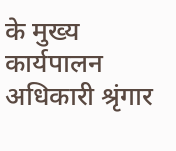के मुख्य कार्यपालन अधिकारी श्रृंगार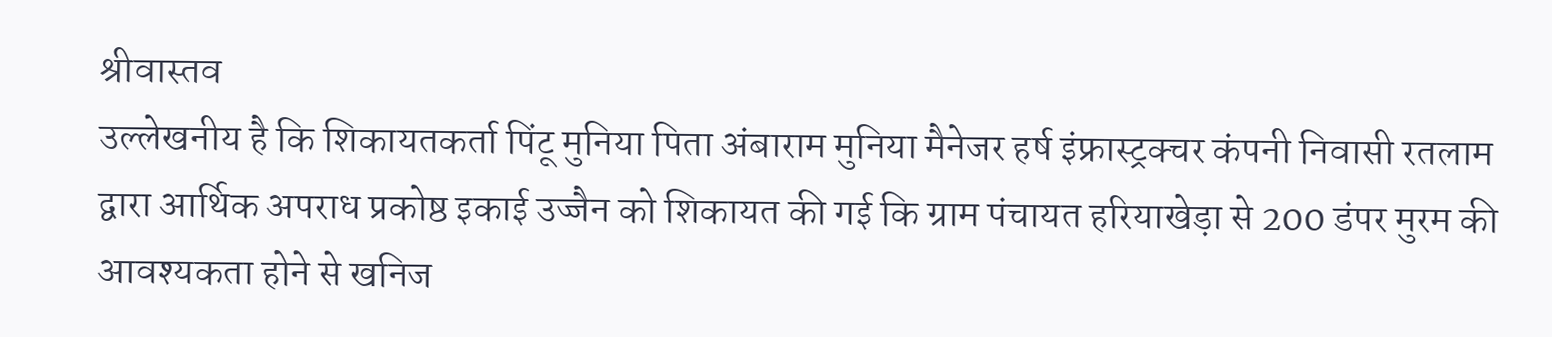श्रीवास्तव
उल्लेखनीय है कि शिकायतकर्ता पिंटू मुनिया पिता अंबाराम मुनिया मैनेजर हर्ष इंफ्रास्ट्रक्चर कंपनी निवासी रतलाम द्वारा आर्थिक अपराध प्रकोष्ठ इकाई उज्जैन को शिकायत की गई कि ग्राम पंचायत हरियाखेड़ा से 200 डंपर मुरम की आवश्यकता होने से खनिज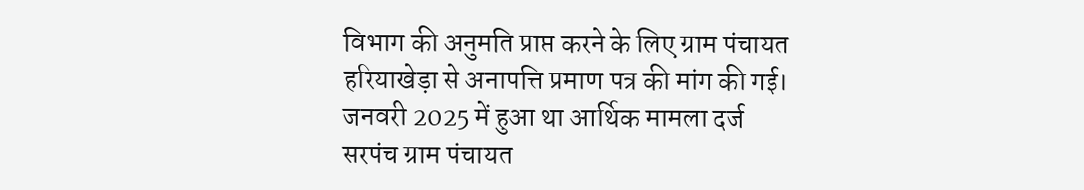विभाग की अनुमति प्राप्त करने के लिए ग्राम पंचायत हरियाखेड़ा से अनापत्ति प्रमाण पत्र की मांग की गई।
जनवरी 2025 में हुआ था आर्थिक मामला दर्ज
सरपंच ग्राम पंचायत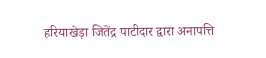हरियाखेड़ा जितेंद्र पाटीदार द्वारा अनापत्ति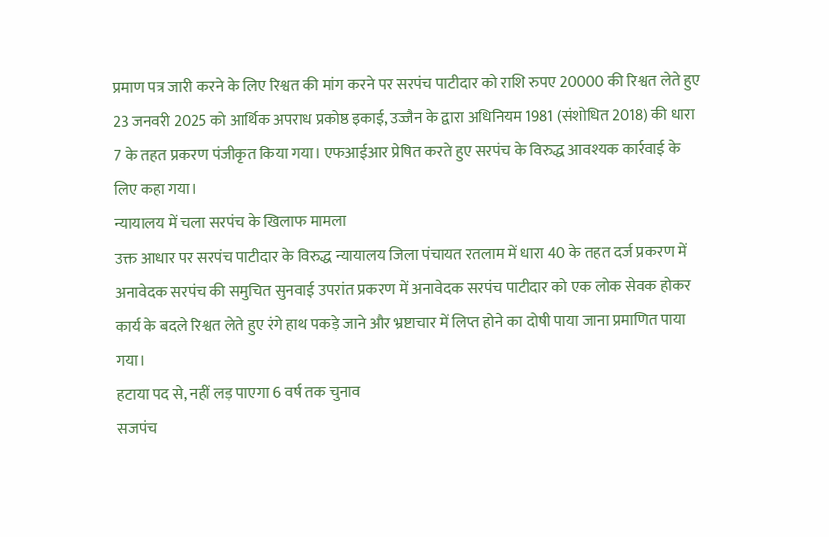प्रमाण पत्र जारी करने के लिए रिश्वत की मांग करने पर सरपंच पाटीदार को राशि रुपए 20000 की रिश्वत लेते हुए 23 जनवरी 2025 को आर्थिक अपराध प्रकोष्ठ इकाई, उज्जैन के द्वारा अधिनियम 1981 (संशोधित 2018) की धारा 7 के तहत प्रकरण पंजीकृत किया गया। एफआईआर प्रेषित करते हुए सरपंच के विरुद्ध आवश्यक कार्रवाई के लिए कहा गया।
न्यायालय में चला सरपंच के खिलाफ मामला
उक्त आधार पर सरपंच पाटीदार के विरुद्ध न्यायालय जिला पंचायत रतलाम में धारा 40 के तहत दर्ज प्रकरण में अनावेदक सरपंच की समुचित सुनवाई उपरांत प्रकरण में अनावेदक सरपंच पाटीदार को एक लोक सेवक होकर कार्य के बदले रिश्वत लेते हुए रंगे हाथ पकड़े जाने और भ्रष्टाचार में लिप्त होने का दोषी पाया जाना प्रमाणित पाया गया।
हटाया पद से, नहीं लड़ पाएगा 6 वर्ष तक चुनाव
सजपंच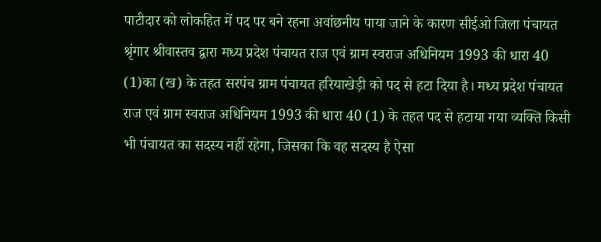पाटीदार को लोकहित में पद पर बने रहना अवांछनीय पाया जाने के कारण सीईओ जिला पंचायत श्रृंगार श्रीवास्तव द्वारा मध्य प्रदेश पंचायत राज एवं ग्राम स्वराज अधिनियम 1993 की धारा 40 (1)का (ख) के तहत सरपंच ग्राम पंचायत हरियाखेड़ी को पद से हटा दिया है। मध्य प्रदेश पंचायत राज एवं ग्राम स्वराज अधिनियम 1993 की धारा 40 (1) के तहत पद से हटाया गया व्यक्ति किसी भी पंचायत का सदस्य नहीं रहेगा, जिसका कि वह सदस्य है ऐसा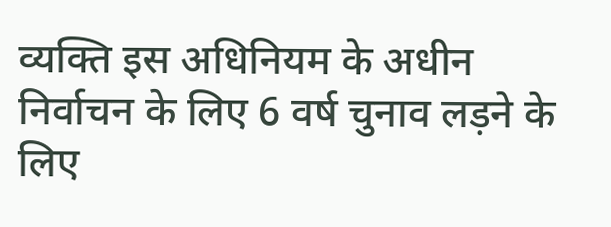व्यक्ति इस अधिनियम के अधीन निर्वाचन के लिए 6 वर्ष चुनाव लड़ने के लिए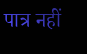पात्र नहीं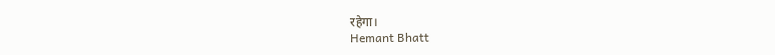रहेगा।
Hemant Bhatt